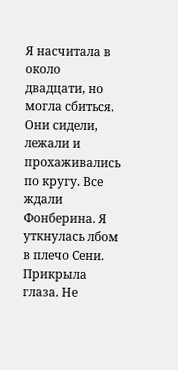Я насчитала в около двадцати, но могла сбиться. Они сидели, лежали и прохаживались по кругу. Все ждали Фонберина. Я уткнулась лбом в плечо Сени. Прикрыла глаза. Не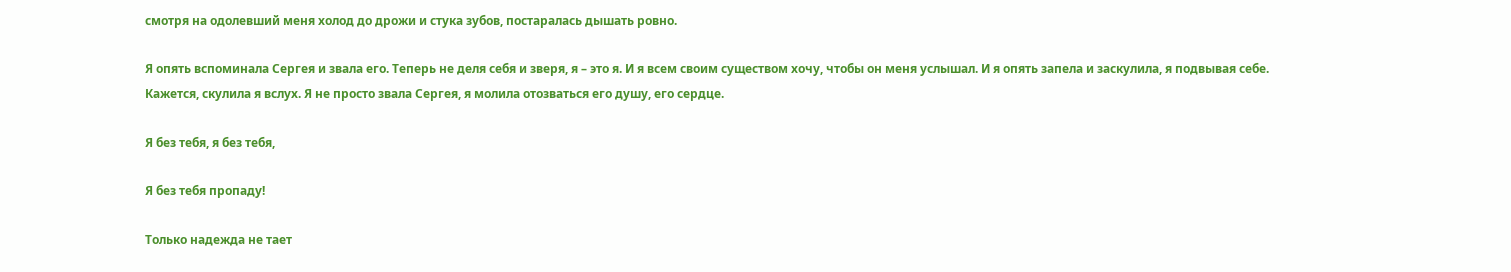смотря на одолевший меня холод до дрожи и стука зубов, постаралась дышать ровно.

Я опять вспоминала Сергея и звала его. Теперь не деля себя и зверя, я – это я. И я всем своим существом хочу, чтобы он меня услышал. И я опять запела и заскулила, я подвывая себе. Кажется, скулила я вслух. Я не просто звала Сергея, я молила отозваться его душу, его сердце.

Я без тебя, я без тебя,

Я без тебя пропаду!

Только надежда не тает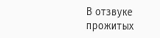В отзвуке прожитых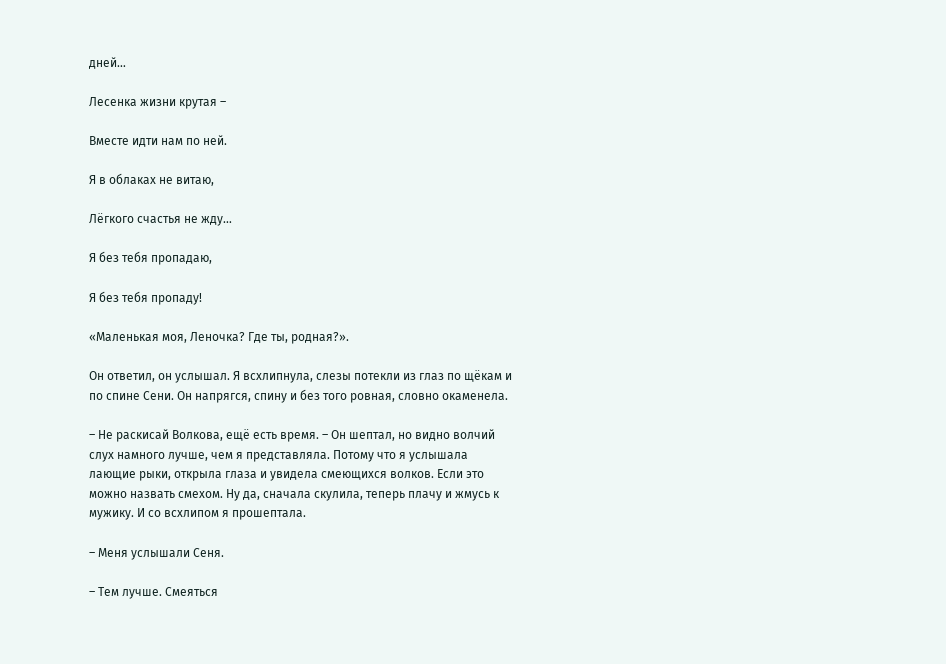дней…

Лесенка жизни крутая –

Вместе идти нам по ней.

Я в облаках не витаю,

Лёгкого счастья не жду…

Я без тебя пропадаю,

Я без тебя пропаду!

«Маленькая моя, Леночка? Где ты, родная?».

Он ответил, он услышал. Я всхлипнула, слезы потекли из глаз по щёкам и по спине Сени. Он напрягся, спину и без того ровная, словно окаменела.

– Не раскисай Волкова, ещё есть время. – Он шептал, но видно волчий слух намного лучше, чем я представляла. Потому что я услышала лающие рыки, открыла глаза и увидела смеющихся волков. Если это можно назвать смехом. Ну да, сначала скулила, теперь плачу и жмусь к мужику. И со всхлипом я прошептала.

– Меня услышали Сеня.

– Тем лучше. Смеяться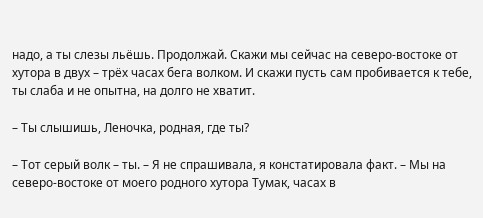надо, а ты слезы льёшь. Продолжай. Скажи мы сейчас на северо-востоке от хутора в двух – трёх часах бега волком. И скажи пусть сам пробивается к тебе, ты слаба и не опытна, на долго не хватит.

– Ты слышишь, Леночка, родная, где ты?

– Тот серый волк – ты. – Я не спрашивала, я констатировала факт. – Мы на северо-востоке от моего родного хутора Тумак, часах в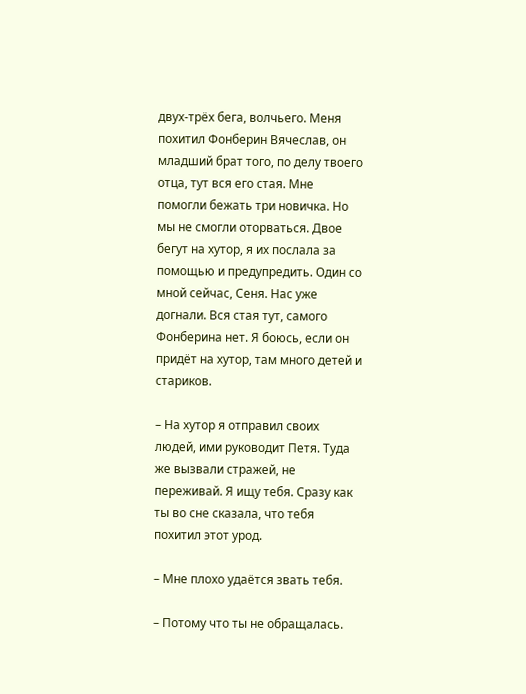двух-трёх бега, волчьего. Меня похитил Фонберин Вячеслав, он младший брат того, по делу твоего отца, тут вся его стая. Мне помогли бежать три новичка. Но мы не смогли оторваться. Двое бегут на хутор, я их послала за помощью и предупредить. Один со мной сейчас, Сеня. Нас уже догнали. Вся стая тут, самого Фонберина нет. Я боюсь, если он придёт на хутор, там много детей и стариков.

– На хутор я отправил своих людей, ими руководит Петя. Туда же вызвали стражей, не переживай. Я ищу тебя. Сразу как ты во сне сказала, что тебя похитил этот урод.

– Мне плохо удаётся звать тебя.

– Потому что ты не обращалась.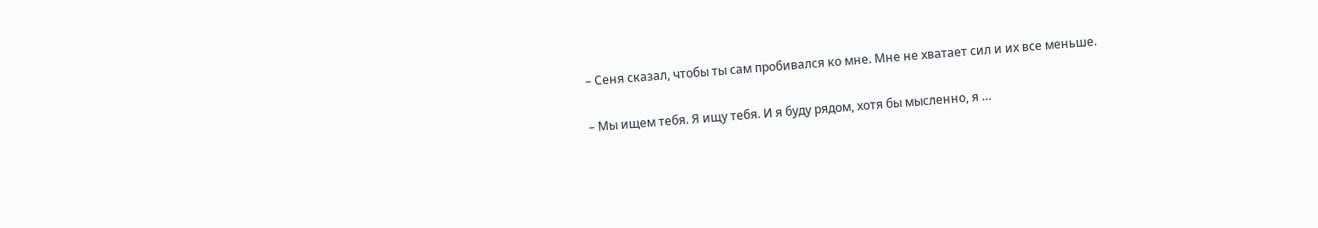– Сеня сказал, чтобы ты сам пробивался ко мне. Мне не хватает сил и их все меньше.

– Мы ищем тебя. Я ищу тебя. И я буду рядом, хотя бы мысленно, я …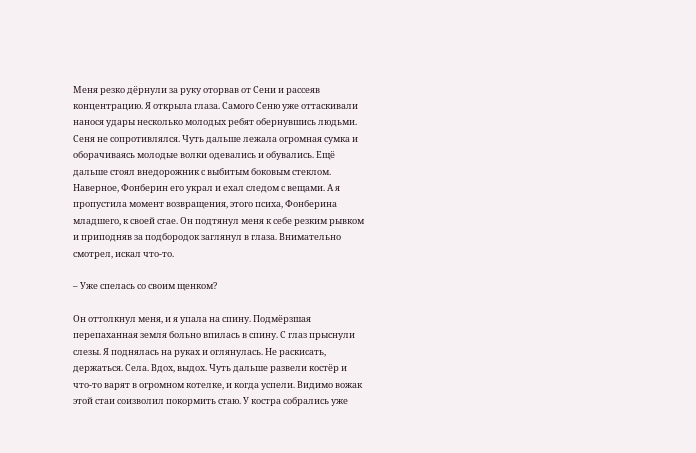Меня резко дёрнули за руку оторвав от Сени и рассеяв концентрацию. Я открыла глаза. Самого Сеню уже оттаскивали нанося удары несколько молодых ребят обернувшись людьми. Сеня не сопротивлялся. Чуть дальше лежала огромная сумка и оборачиваясь молодые волки одевались и обувались. Ещё дальше стоял внедорожник с выбитым боковым стеклом. Наверное, Фонберин его украл и ехал следом с вещами. А я пропустила момент возвращения, этого психа, Фонберина младшего, к своей стае. Он подтянул меня к себе резким рывком и приподняв за подбородок заглянул в глаза. Внимательно смотрел, искал что-то.

– Уже спелась со своим щенком?

Он оттолкнул меня, и я упала на спину. Подмёрзшая перепаханная земля больно впилась в спину. С глаз прыснули слезы. Я поднялась на руках и оглянулась. Не раскисать, держаться. Села. Вдох, выдох. Чуть дальше развели костёр и что-то варят в огромном котелке, и когда успели. Видимо вожак этой стаи соизволил покормить стаю. У костра собрались уже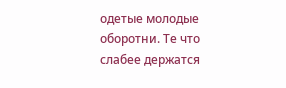одетые молодые оборотни. Те что слабее держатся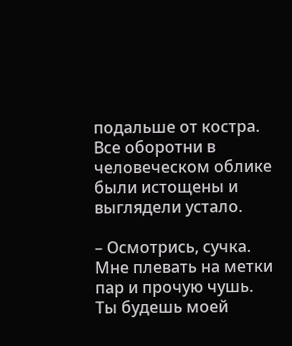подальше от костра. Все оборотни в человеческом облике были истощены и выглядели устало.

– Осмотрись, сучка. Мне плевать на метки пар и прочую чушь. Ты будешь моей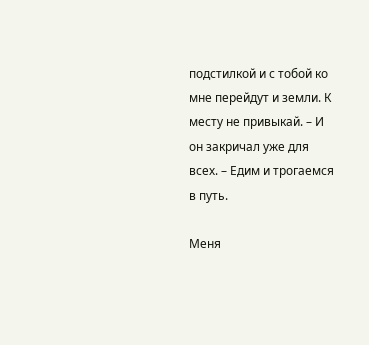подстилкой и с тобой ко мне перейдут и земли. К месту не привыкай. – И он закричал уже для всех. – Едим и трогаемся в путь.

Меня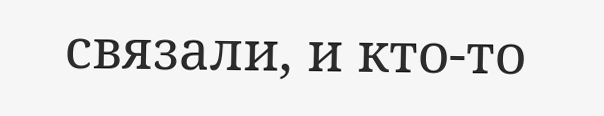связали, и кто-то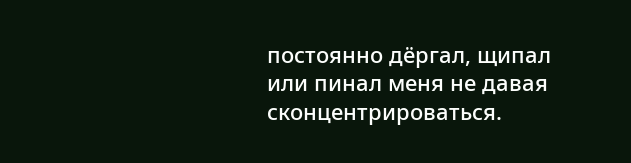постоянно дёргал, щипал или пинал меня не давая сконцентрироваться.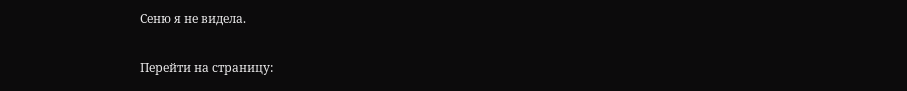Сеню я не видела.

Перейти на страницу: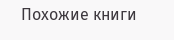Похожие книги